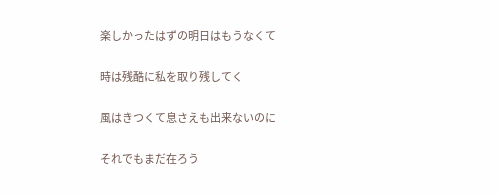楽しかったはずの明日はもうなくて

時は残酷に私を取り残してく

風はきつくて息さえも出来ないのに

それでもまだ在ろう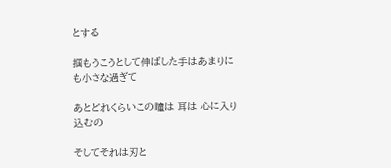とする

掴もうこうとして伸ばした手はあまりにも小さな過ぎて

あとどれくらいこの瞳は 耳は 心に入り込むの

そしてそれは刃と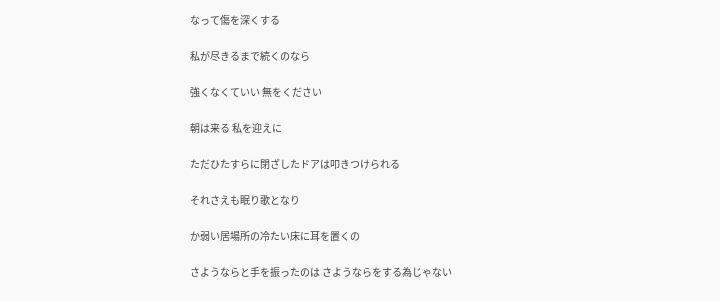なって傷を深くする

私が尽きるまで続くのなら

強くなくていい 無をください

朝は来る 私を迎えに

ただひたすらに閉ざしたドアは叩きつけられる

それさえも眠り歌となり

か弱い居場所の冷たい床に耳を置くの

さようならと手を振ったのは さようならをする為じゃない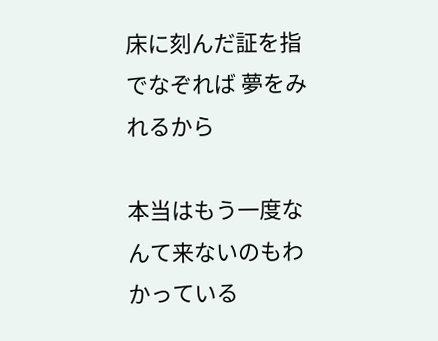床に刻んだ証を指でなぞれば 夢をみれるから

本当はもう一度なんて来ないのもわかっている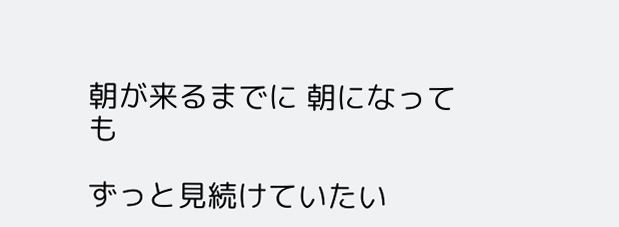朝が来るまでに 朝になっても

ずっと見続けていたい